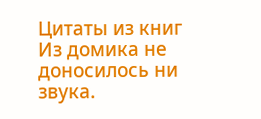Цитаты из книг
Из домика не доносилось ни звука.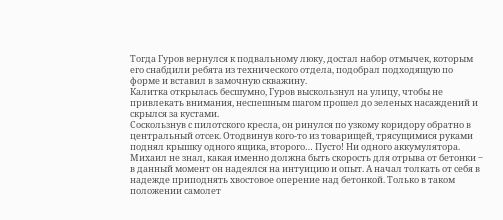Тогда Гуров вернулся к подвальному люку, достал набор отмычек, которым его снабдили ребята из технического отдела, подобрал подходящую по форме и вставил в замочную скважину.
Калитка открылась бесшумно, Гуров выскользнул на улицу, чтобы не привлекать внимания, неспешным шагом прошел до зеленых насаждений и скрылся за кустами.
Соскользнув с пилотского кресла, он ринулся по узкому коридору обратно в центральный отсек. Отодвинув кого-то из товарищей, трясущимися руками поднял крышку одного ящика, второго… Пусто! Ни одного аккумулятора.
Михаил не знал, какая именно должна быть скорость для отрыва от бетонки ‒ в данный момент он надеялся на интуицию и опыт. А начал толкать от себя в надежде приподнять хвостовое оперение над бетонкой. Только в таком положении самолет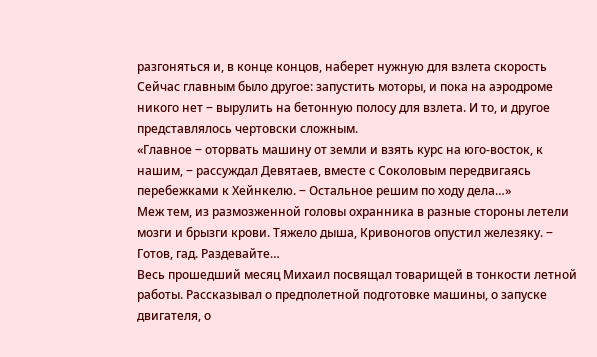разгоняться и, в конце концов, наберет нужную для взлета скорость
Сейчас главным было другое: запустить моторы, и пока на аэродроме никого нет ‒ вырулить на бетонную полосу для взлета. И то, и другое представлялось чертовски сложным.
«Главное ‒ оторвать машину от земли и взять курс на юго-восток, к нашим, ‒ рассуждал Девятаев, вместе с Соколовым передвигаясь перебежками к Хейнкелю. ‒ Остальное решим по ходу дела…»
Меж тем, из размозженной головы охранника в разные стороны летели мозги и брызги крови. Тяжело дыша, Кривоногов опустил железяку. ‒ Готов, гад. Раздевайте…
Весь прошедший месяц Михаил посвящал товарищей в тонкости летной работы. Рассказывал о предполетной подготовке машины, о запуске двигателя, о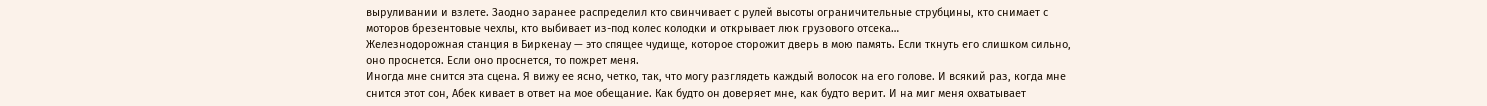выруливании и взлете. Заодно заранее распределил кто свинчивает с рулей высоты ограничительные струбцины, кто снимает с моторов брезентовые чехлы, кто выбивает из-под колес колодки и открывает люк грузового отсека…
Железнодорожная станция в Биркенау — это спящее чудище, которое сторожит дверь в мою память. Если ткнуть его слишком сильно, оно проснется. Если оно проснется, то пожрет меня.
Иногда мне снится эта сцена. Я вижу ее ясно, четко, так, что могу разглядеть каждый волосок на его голове. И всякий раз, когда мне снится этот сон, Абек кивает в ответ на мое обещание. Как будто он доверяет мне, как будто верит. И на миг меня охватывает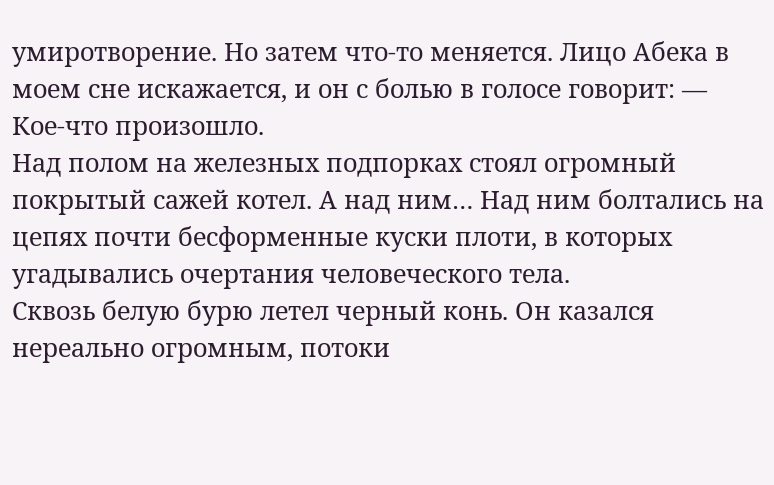умиротворение. Но затем что-то меняется. Лицо Абека в моем сне искажается, и он с болью в голосе говорит: — Кое-что произошло.
Над полом на железных подпорках стоял огромный покрытый сажей котел. А над ним… Над ним болтались на цепях почти бесформенные куски плоти, в которых угадывались очертания человеческого тела.
Сквозь белую бурю летел черный конь. Он казался нереально огромным, потоки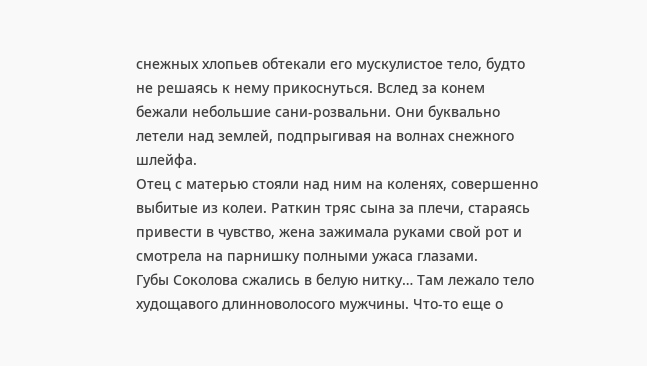снежных хлопьев обтекали его мускулистое тело, будто не решаясь к нему прикоснуться. Вслед за конем бежали небольшие сани-розвальни. Они буквально летели над землей, подпрыгивая на волнах снежного шлейфа.
Отец с матерью стояли над ним на коленях, совершенно выбитые из колеи. Раткин тряс сына за плечи, стараясь привести в чувство, жена зажимала руками свой рот и смотрела на парнишку полными ужаса глазами.
Губы Соколова сжались в белую нитку… Там лежало тело худощавого длинноволосого мужчины. Что-то еще о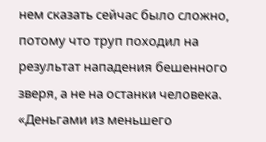нем сказать сейчас было сложно, потому что труп походил на результат нападения бешенного зверя, а не на останки человека.
«Деньгами из меньшего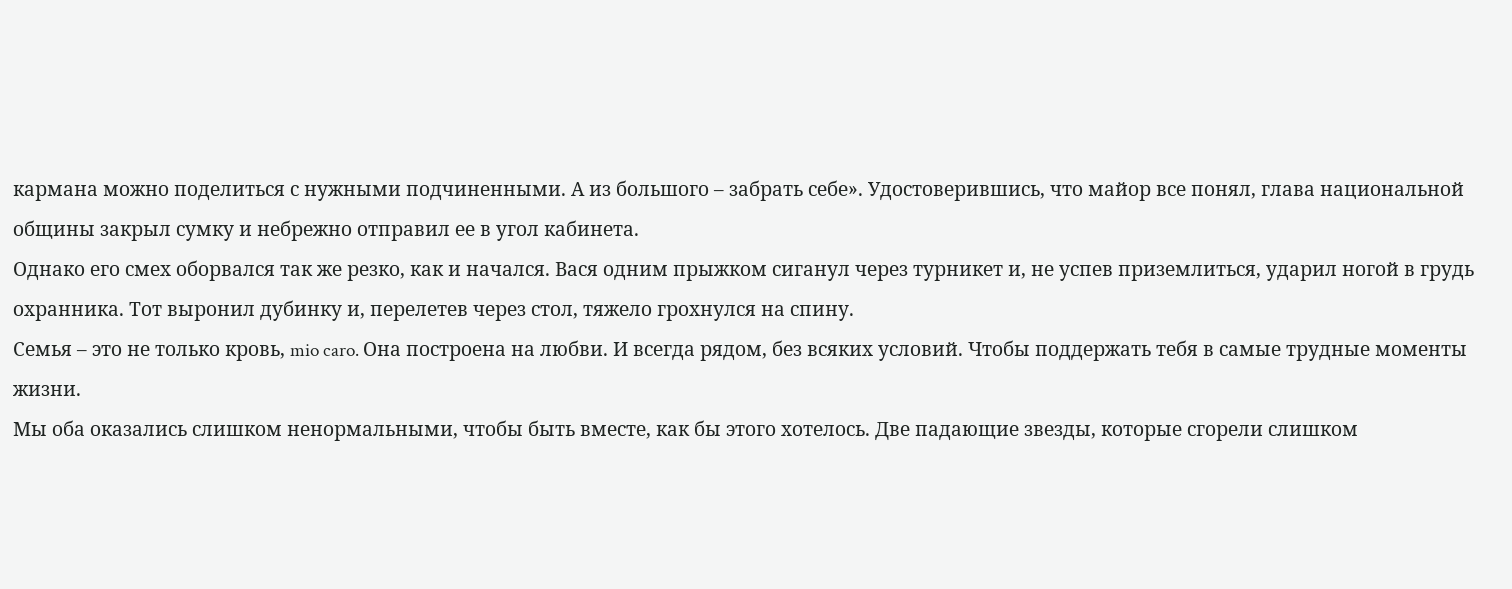кармана можно поделиться с нужными подчиненными. А из большого – забрать себе». Удостоверившись, что майор все понял, глава национальной общины закрыл сумку и небрежно отправил ее в угол кабинета.
Однако его смех оборвался так же резко, как и начался. Вася одним прыжком сиганул через турникет и, не успев приземлиться, ударил ногой в грудь охранника. Тот выронил дубинку и, перелетев через стол, тяжело грохнулся на спину.
Семья – это не только кровь, mio caro. Она построена на любви. И всегда рядом, без всяких условий. Чтобы поддержать тебя в самые трудные моменты жизни.
Мы оба оказались слишком ненормальными, чтобы быть вместе, как бы этого хотелось. Две падающие звезды, которые сгорели слишком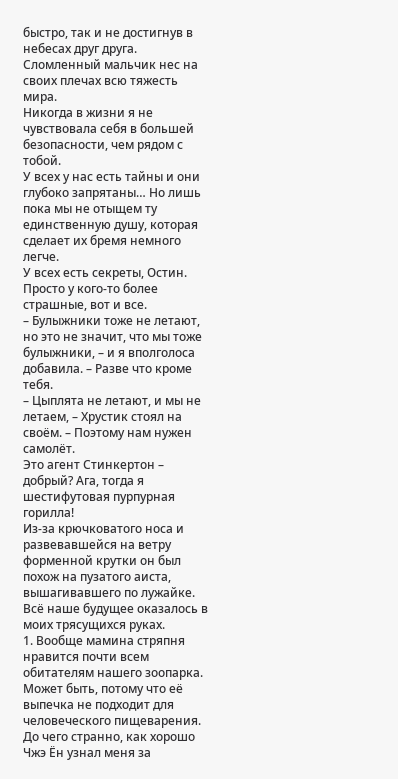быстро, так и не достигнув в небесах друг друга.
Сломленный мальчик нес на своих плечах всю тяжесть мира.
Никогда в жизни я не чувствовала себя в большей безопасности, чем рядом с тобой.
У всех у нас есть тайны и они глубоко запрятаны… Но лишь пока мы не отыщем ту единственную душу, которая сделает их бремя немного легче.
У всех есть секреты, Остин. Просто у кого-то более страшные, вот и все.
– Булыжники тоже не летают, но это не значит, что мы тоже булыжники, – и я вполголоса добавила. – Разве что кроме тебя.
– Цыплята не летают, и мы не летаем, – Хрустик стоял на своём. – Поэтому нам нужен самолёт.
Это агент Стинкертон – добрый? Ага, тогда я шестифутовая пурпурная горилла!
Из-за крючковатого носа и развевавшейся на ветру форменной крутки он был похож на пузатого аиста, вышагивавшего по лужайке.
Всё наше будущее оказалось в моих трясущихся руках.
1. Вообще мамина стряпня нравится почти всем обитателям нашего зоопарка. Может быть, потому что её выпечка не подходит для человеческого пищеварения.
До чего странно, как хорошо Чжэ Ён узнал меня за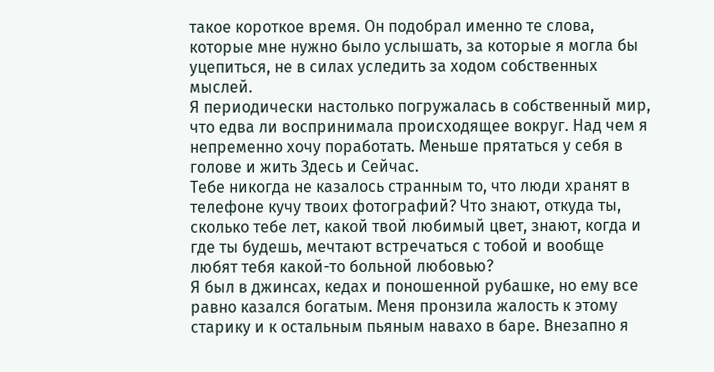такое короткое время. Он подобрал именно те слова, которые мне нужно было услышать, за которые я могла бы уцепиться, не в силах уследить за ходом собственных мыслей.
Я периодически настолько погружалась в собственный мир, что едва ли воспринимала происходящее вокруг. Над чем я непременно хочу поработать. Меньше прятаться у себя в голове и жить Здесь и Сейчас.
Тебе никогда не казалось странным то, что люди хранят в телефоне кучу твоих фотографий? Что знают, откуда ты, сколько тебе лет, какой твой любимый цвет, знают, когда и где ты будешь, мечтают встречаться с тобой и вообще любят тебя какой-то больной любовью?
Я был в джинсах, кедах и поношенной рубашке, но ему все равно казался богатым. Меня пронзила жалость к этому старику и к остальным пьяным навахо в баре. Внезапно я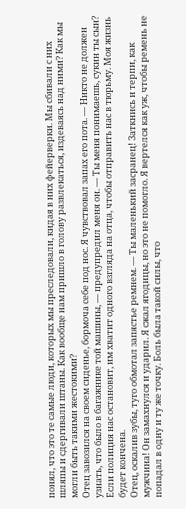понял, что это те самые люди, которых мы преследовали, кидая в них фейерверки. Мы сбивали с них шляпы и сдергивали штаны. Как вообще нам пришло в голову развлекаться, издеваясь над ними? Как мы могли быть такими жестокими?
Отец завозился на своем сиденье, бормоча себе под нос. Я чувствовал запах его пота. — Никто не должен узнать, что было в багажнике той машины, — предупредил меня он. — Ты меня понимаешь, сукин ты сын? Если полиция нас остановит, им хватит одного взгляда на отца, чтобы отправить нас в тюрьму. Моя жизнь будет кончена.
Отец, оскалив зубы, туго обмотал запястье ремнем. — Ты маленький засранец! Заткнись и терпи, как мужчина! Он замахнулся и ударил. Я сжал ягодицы, но это не помогло. Я вертелся как уж, чтобы ремень не попадал в одну и ту же точку. Боль была такой силы, что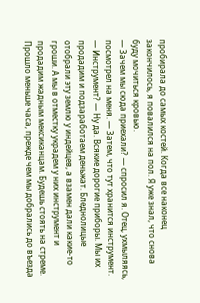пробирала до самых костей. Когда все наконец закончилось, я повалился на пол. Я уже знал, что снова буду мочиться кровью.
— Зачем мы сюда приехали? — спросил я. Отец, ухмыляясь, посмотрел на меня. — Затем, что тут хранится инструмент. — Инструмент? — Ну да. Всякие дорогие приборы. Мы их продадим и подзаработаем деньжат. Бледнолицые отобрали эту землю у индейцев, а взамен дали какие-то гроши. А мы в отместку украдем у них инструмент и продадим жадным мексиканцам. Будешь стоять на стреме.
Прошло меньше часа, прежде чем мы добрались до въезда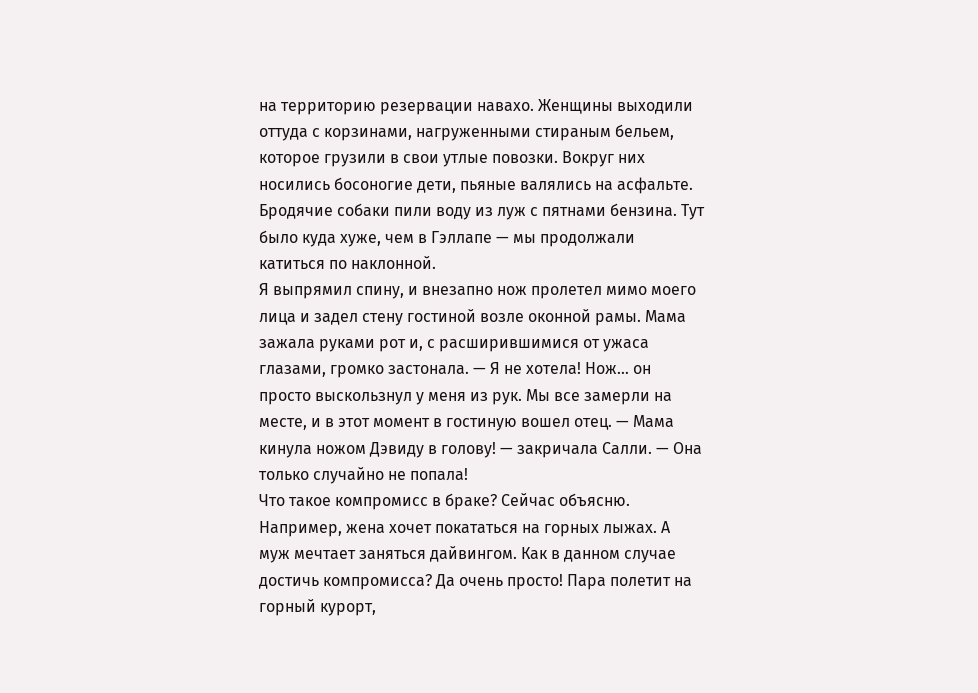на территорию резервации навахо. Женщины выходили оттуда с корзинами, нагруженными стираным бельем, которое грузили в свои утлые повозки. Вокруг них носились босоногие дети, пьяные валялись на асфальте. Бродячие собаки пили воду из луж с пятнами бензина. Тут было куда хуже, чем в Гэллапе — мы продолжали катиться по наклонной.
Я выпрямил спину, и внезапно нож пролетел мимо моего лица и задел стену гостиной возле оконной рамы. Мама зажала руками рот и, с расширившимися от ужаса глазами, громко застонала. — Я не хотела! Нож… он просто выскользнул у меня из рук. Мы все замерли на месте, и в этот момент в гостиную вошел отец. — Мама кинула ножом Дэвиду в голову! — закричала Салли. — Она только случайно не попала!
Что такое компромисс в браке? Сейчас объясню. Например, жена хочет покататься на горных лыжах. А муж мечтает заняться дайвингом. Как в данном случае достичь компромисса? Да очень просто! Пара полетит на горный курорт,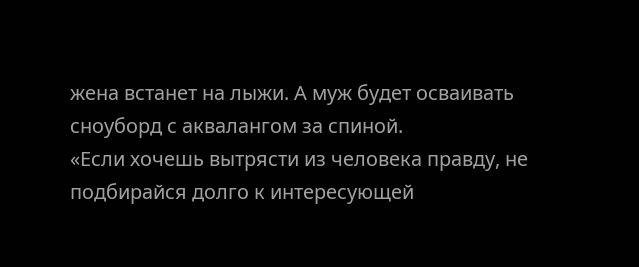жена встанет на лыжи. А муж будет осваивать сноуборд с аквалангом за спиной.
«Если хочешь вытрясти из человека правду, не подбирайся долго к интересующей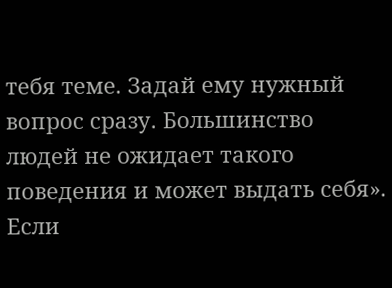тебя теме. Задай ему нужный вопрос сразу. Большинство людей не ожидает такого поведения и может выдать себя».
Если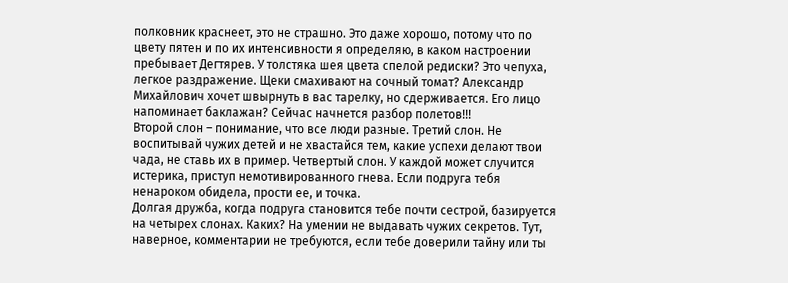полковник краснеет, это не страшно. Это даже хорошо, потому что по цвету пятен и по их интенсивности я определяю, в каком настроении пребывает Дегтярев. У толстяка шея цвета спелой редиски? Это чепуха, легкое раздражение. Щеки смахивают на сочный томат? Александр Михайлович хочет швырнуть в вас тарелку, но сдерживается. Его лицо напоминает баклажан? Сейчас начнется разбор полетов!!!
Второй слон – понимание, что все люди разные. Третий слон. Не воспитывай чужих детей и не хвастайся тем, какие успехи делают твои чада, не ставь их в пример. Четвертый слон. У каждой может случится истерика, приступ немотивированного гнева. Если подруга тебя ненароком обидела, прости ее, и точка.
Долгая дружба, когда подруга становится тебе почти сестрой, базируется на четырех слонах. Каких? На умении не выдавать чужих секретов. Тут, наверное, комментарии не требуются, если тебе доверили тайну или ты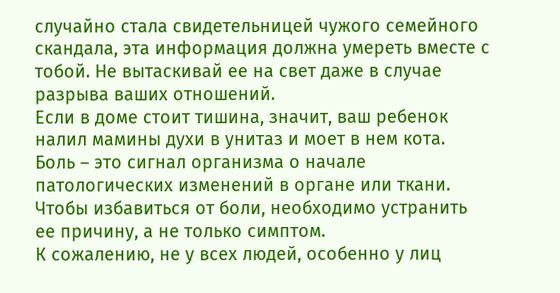случайно стала свидетельницей чужого семейного скандала, эта информация должна умереть вместе с тобой. Не вытаскивай ее на свет даже в случае разрыва ваших отношений.
Если в доме стоит тишина, значит, ваш ребенок налил мамины духи в унитаз и моет в нем кота.
Боль – это сигнал организма о начале патологических изменений в органе или ткани. Чтобы избавиться от боли, необходимо устранить ее причину, а не только симптом.
К сожалению, не у всех людей, особенно у лиц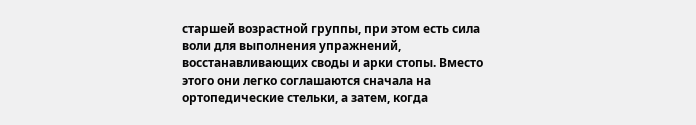старшей возрастной группы, при этом есть сила воли для выполнения упражнений, восстанавливающих своды и арки стопы. Вместо этого они легко соглашаются сначала на ортопедические стельки, а затем, когда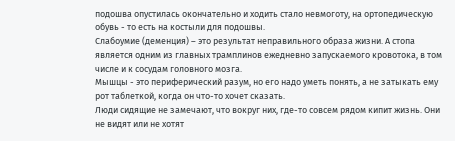подошва опустилась окончательно и ходить стало невмоготу, на ортопедическую обувь - то есть на костыли для подошвы.
Слабоумие (деменция) – это результат неправильного образа жизни. А стопа является одним из главных трамплинов ежедневно запускаемого кровотока, в том числе и к сосудам головного мозга.
Мышцы - это периферический разум, но его надо уметь понять, а не затыкать ему рот таблеткой, когда он что-то хочет сказать.
Люди сидящие не замечают, что вокруг них, где-то совсем рядом кипит жизнь. Они не видят или не хотят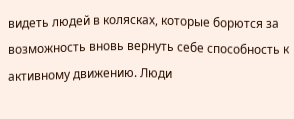видеть людей в колясках, которые борются за возможность вновь вернуть себе способность к активному движению. Люди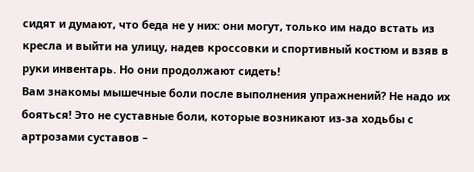сидят и думают, что беда не у них: они могут, только им надо встать из кресла и выйти на улицу, надев кроссовки и спортивный костюм и взяв в руки инвентарь. Но они продолжают сидеть!
Вам знакомы мышечные боли после выполнения упражнений? Не надо их бояться! Это не суставные боли, которые возникают из-за ходьбы с артрозами суставов –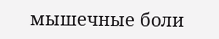мышечные боли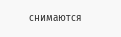снимаются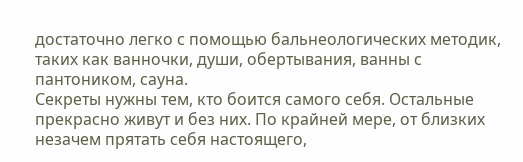достаточно легко с помощью бальнеологических методик, таких как ванночки, души, обертывания, ванны с пантоником, сауна.
Секреты нужны тем, кто боится самого себя. Остальные прекрасно живут и без них. По крайней мере, от близких незачем прятать себя настоящего,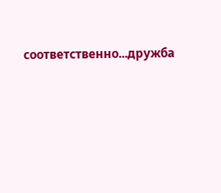соответственно...дружба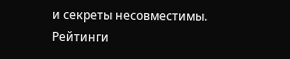и секреты несовместимы.
Рейтинги